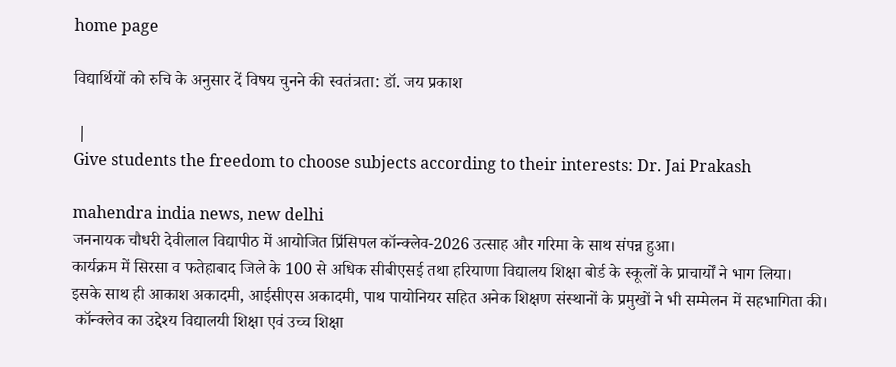home page

विद्यार्थियों को रुचि के अनुसार दें विषय चुनने की स्वतंत्रता: डॉ. जय प्रकाश

 |
Give students the freedom to choose subjects according to their interests: Dr. Jai Prakash

mahendra india news, new delhi
जननायक चौधरी देवीलाल विद्यापीठ में आयोजित प्रिंसिपल कॉन्क्लेव-2026 उत्साह और गरिमा के साथ संपन्न हुआ।
कार्यक्रम में सिरसा व फतेहाबाद जिले के 100 से अधिक सीबीएसई तथा हरियाणा विद्यालय शिक्षा बोर्ड के स्कूलों के प्राचार्यों ने भाग लिया।
इसके साथ ही आकाश अकादमी, आईसीएस अकादमी, पाथ पायोनियर सहित अनेक शिक्षण संस्थानों के प्रमुखों ने भी सम्मेलन में सहभागिता की।
 कॉन्क्लेव का उद्देश्य विद्यालयी शिक्षा एवं उच्च शिक्षा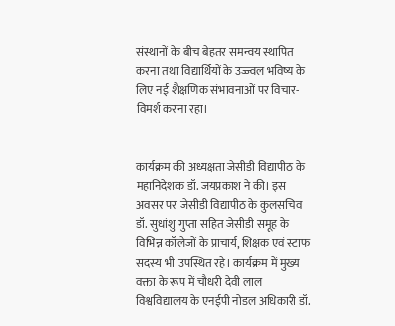संस्थानों के बीच बेहतर समन्वय स्थापित करना तथा विद्यार्थियों के उज्ज्वल भविष्य के लिए नई शैक्षणिक संभावनाओं पर विचार-विमर्श करना रहा।


कार्यक्रम की अध्यक्षता जेसीडी विद्यापीठ के महानिदेशक डॉ. जयप्रकाश ने की। इस अवसर पर जेसीडी विद्यापीठ के कुलसचिव डॉ. सुधांशु गुप्ता सहित जेसीडी समूह के विभिन्न कॉलेजों के प्राचार्य, शिक्षक एवं स्टाफ सदस्य भी उपस्थित रहे। कार्यक्रम में मुख्य वक्ता के रूप में चौधरी देवी लाल विश्वविद्यालय के एनईपी नोडल अधिकारी डॉ.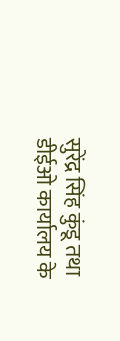सुरेंद्र सिंह कुंडू तथा डीईओ कार्यालय के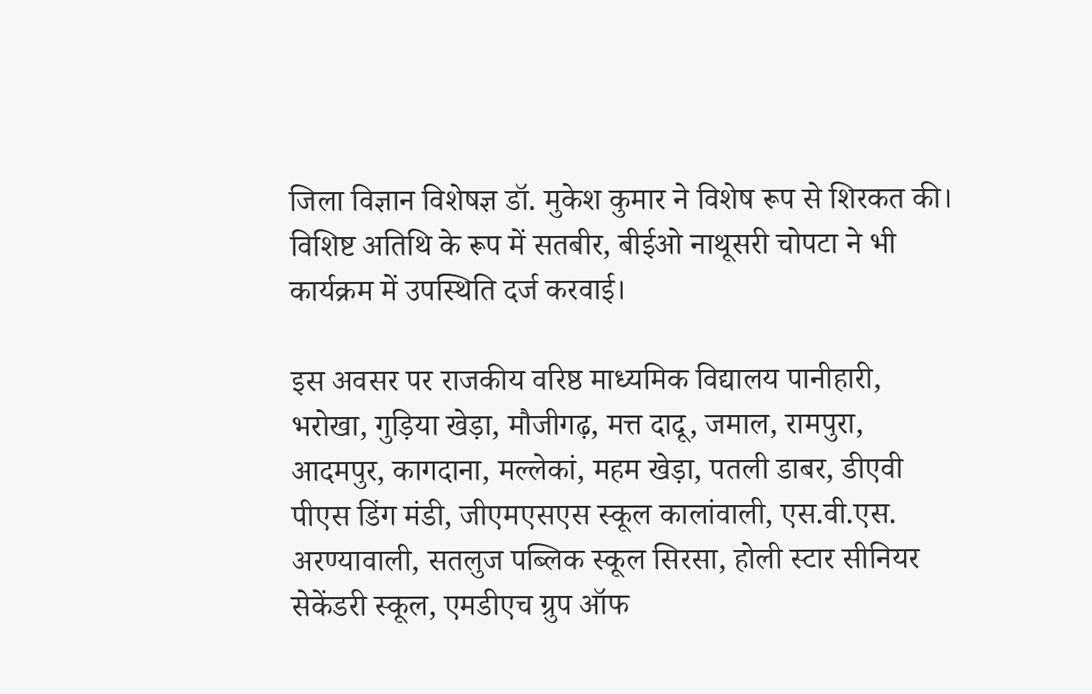जिला विज्ञान विशेषज्ञ डॉ. मुकेश कुमार ने विशेष रूप से शिरकत की। विशिष्ट अतिथि के रूप में सतबीर, बीईओ नाथूसरी चोपटा ने भी कार्यक्रम में उपस्थिति दर्ज करवाई।

इस अवसर पर राजकीय वरिष्ठ माध्यमिक विद्यालय पानीहारी, भरोखा, गुड़िया खेड़ा, मौजीगढ़, मत्त दादू, जमाल, रामपुरा, आदमपुर, कागदाना, मल्लेकां, महम खेड़ा, पतली डाबर, डीएवी पीएस डिंग मंडी, जीएमएसएस स्कूल कालांवाली, एस.वी.एस. अरण्यावाली, सतलुज पब्लिक स्कूल सिरसा, होली स्टार सीनियर सेकेंडरी स्कूल, एमडीएच ग्रुप ऑफ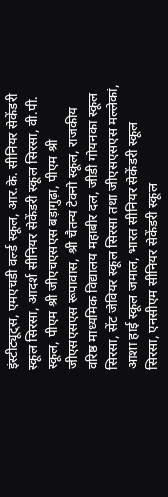इंस्टीट्यूट्स, एमएचडी वर्ल्ड स्कूल, आर.के. सीनियर सेकेंडरी स्कूल सिरसा, आदर्श सीनियर सेकेंडरी स्कूल सिरसा, वी.पी. स्कूल, पीएम श्री जीएचएसएस बड़ागुढ़ा, पीएम श्री जीएसएसएस रूपावास, श्री चैतन्य टेक्नो स्कूल, राजकीय वरिष्ठ माध्यमिक विद्यालय महाबीर दल, जीडी गोयनका स्कूल सिरसा, सेंट जेवियर स्कूल सिरसा तथा जीएसएसएस मल्लेकां, आशा हाई स्कूल जमाल, भारत सीनियर सेकेंडरी स्कूल सिरसा, एनसीएम सीनियर सेकेंडरी स्कूल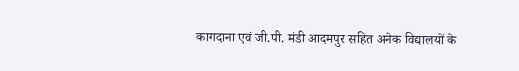कागदाना एवं जी.पी. मंडी आदमपुर सहित अनेक विद्यालयों के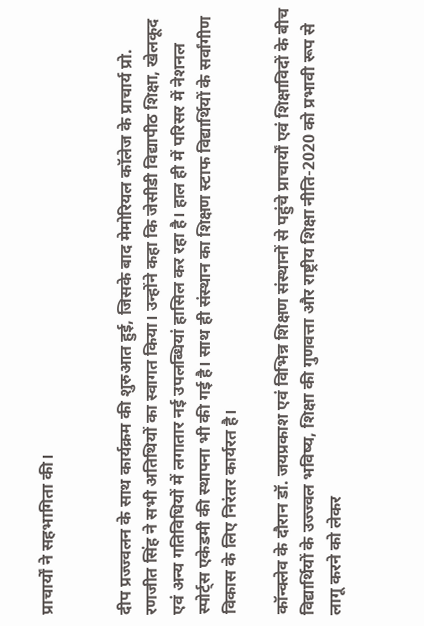प्राचार्यों ने सहभागिता की।


दीप प्रज्ज्वलन के साथ कार्यक्रम की शुरुआत हुई, जिसके बाद मेमोरियल कॉलेज के प्राचार्य प्रो. रणजीत सिंह ने सभी अतिथियों का स्वागत किया। उन्होंने कहा कि जेसीडी विद्यापीठ शिक्षा, खेलकूद एवं अन्य गतिविधियों में लगातार नई उपलब्धियां हासिल कर रहा है। हाल ही में परिसर में नेशनल स्पोर्ट्स एकेडमी की स्थापना भी की गई है। साथ ही संस्थान का शिक्षण स्टाफ विद्यार्थियों के सर्वांगीण विकास के लिए निरंतर कार्यरत है।

कॉन्क्लेव के दौरान डॉ. जयप्रकाश एवं विभिन्न शिक्षण संस्थानों से पहुंचे प्राचार्यों एवं शिक्षाविदों के बीच विद्यार्थियों के उज्ज्वल भविष्य, शिक्षा की गुणवत्ता और राष्ट्रीय शिक्षा नीति-2020 को प्रभावी रूप से लागू करने को लेकर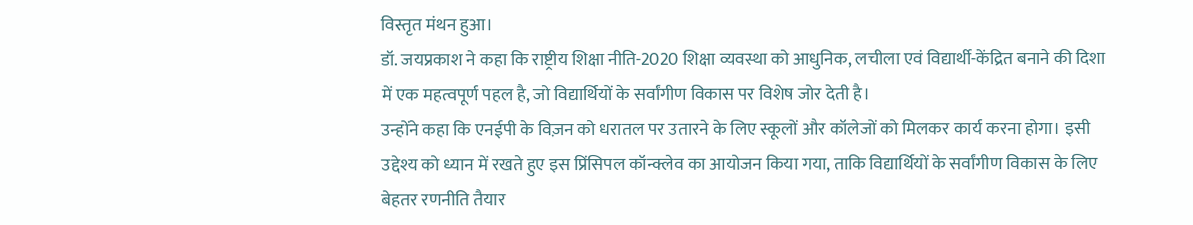विस्तृत मंथन हुआ।
डॉ. जयप्रकाश ने कहा कि राष्ट्रीय शिक्षा नीति-2020 शिक्षा व्यवस्था को आधुनिक, लचीला एवं विद्यार्थी-केंद्रित बनाने की दिशा में एक महत्वपूर्ण पहल है, जो विद्यार्थियों के सर्वांगीण विकास पर विशेष जोर देती है।
उन्होंने कहा कि एनईपी के विज़न को धरातल पर उतारने के लिए स्कूलों और कॉलेजों को मिलकर कार्य करना होगा। इसी उद्देश्य को ध्यान में रखते हुए इस प्रिंसिपल कॉन्क्लेव का आयोजन किया गया, ताकि विद्यार्थियों के सर्वांगीण विकास के लिए बेहतर रणनीति तैयार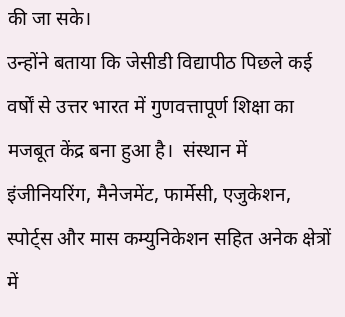की जा सके।
उन्होंने बताया कि जेसीडी विद्यापीठ पिछले कई वर्षों से उत्तर भारत में गुणवत्तापूर्ण शिक्षा का मजबूत केंद्र बना हुआ है।  संस्थान में इंजीनियरिंग, मैनेजमेंट, फार्मेसी, एजुकेशन,  स्पोर्ट्स और मास कम्युनिकेशन सहित अनेक क्षेत्रों में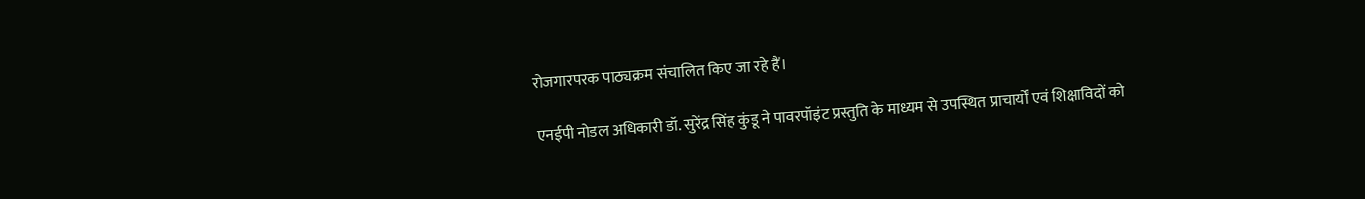रोजगारपरक पाठ्यक्रम संचालित किए जा रहे हैं।

एनईपी नोडल अधिकारी डॉ. सुरेंद्र सिंह कुंडू ने पावरपॉइंट प्रस्तुति के माध्यम से उपस्थित प्राचार्यों एवं शिक्षाविदों को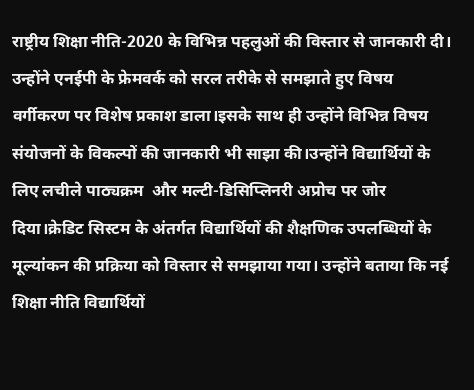राष्ट्रीय शिक्षा नीति-2020 के विभिन्न पहलुओं की विस्तार से जानकारी दी। उन्होंने एनईपी के फ्रेमवर्क को सरल तरीके से समझाते हुए विषय वर्गीकरण पर विशेष प्रकाश डाला।इसके साथ ही उन्होंने विभिन्न विषय संयोजनों के विकल्पों की जानकारी भी साझा की।उन्होंने विद्यार्थियों के लिए लचीले पाठ्यक्रम  और मल्टी-डिसिप्लिनरी अप्रोच पर जोर दिया।क्रेडिट सिस्टम के अंतर्गत विद्यार्थियों की शैक्षणिक उपलब्धियों के मूल्यांकन की प्रक्रिया को विस्तार से समझाया गया। उन्होंने बताया कि नई शिक्षा नीति विद्यार्थियों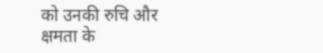को उनकी रुचि और क्षमता के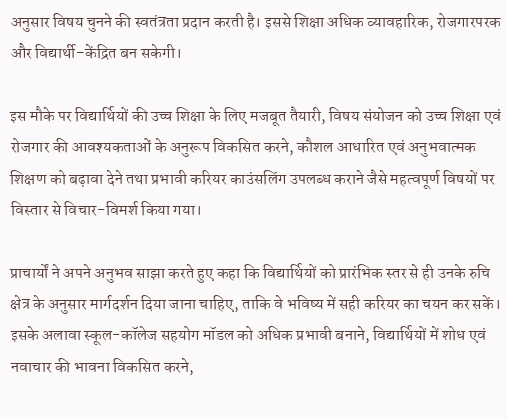अनुसार विषय चुनने की स्वतंत्रता प्रदान करती है। इससे शिक्षा अधिक व्यावहारिक, रोजगारपरक और विद्यार्थी-केंद्रित बन सकेगी।

इस मौके पर विद्यार्थियों की उच्च शिक्षा के लिए मजबूत तैयारी, विषय संयोजन को उच्च शिक्षा एवं रोजगार की आवश्यकताओं के अनुरूप विकसित करने, कौशल आधारित एवं अनुभवात्मक शिक्षण को बढ़ावा देने तथा प्रभावी करियर काउंसलिंग उपलब्ध कराने जैसे महत्वपूर्ण विषयों पर विस्तार से विचार-विमर्श किया गया।

प्राचार्यों ने अपने अनुभव साझा करते हुए कहा कि विद्यार्थियों को प्रारंभिक स्तर से ही उनके रुचि क्षेत्र के अनुसार मार्गदर्शन दिया जाना चाहिए, ताकि वे भविष्य में सही करियर का चयन कर सकें।
इसके अलावा स्कूल-कॉलेज सहयोग मॉडल को अधिक प्रभावी बनाने, विद्यार्थियों में शोध एवं नवाचार की भावना विकसित करने,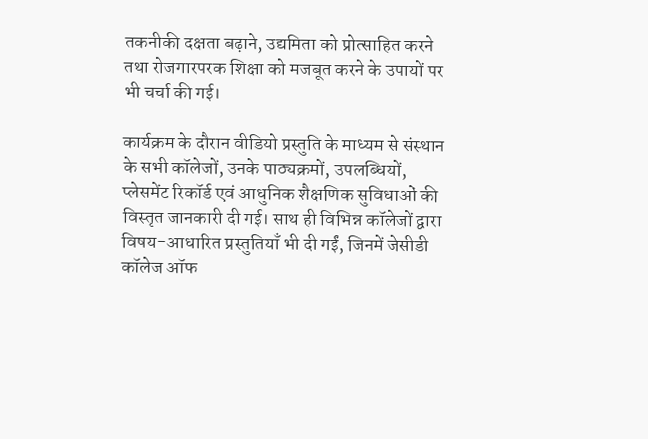तकनीकी दक्षता बढ़ाने, उद्यमिता को प्रोत्साहित करने तथा रोजगारपरक शिक्षा को मजबूत करने के उपायों पर भी चर्चा की गई।

कार्यक्रम के दौरान वीडियो प्रस्तुति के माध्यम से संस्थान के सभी कॉलेजों, उनके पाठ्यक्रमों, उपलब्धियों, प्लेसमेंट रिकॉर्ड एवं आधुनिक शैक्षणिक सुविधाओं की विस्तृत जानकारी दी गई। साथ ही विभिन्न कॉलेजों द्वारा विषय-आधारित प्रस्तुतियाँ भी दी गईं, जिनमें जेसीडी कॉलेज ऑफ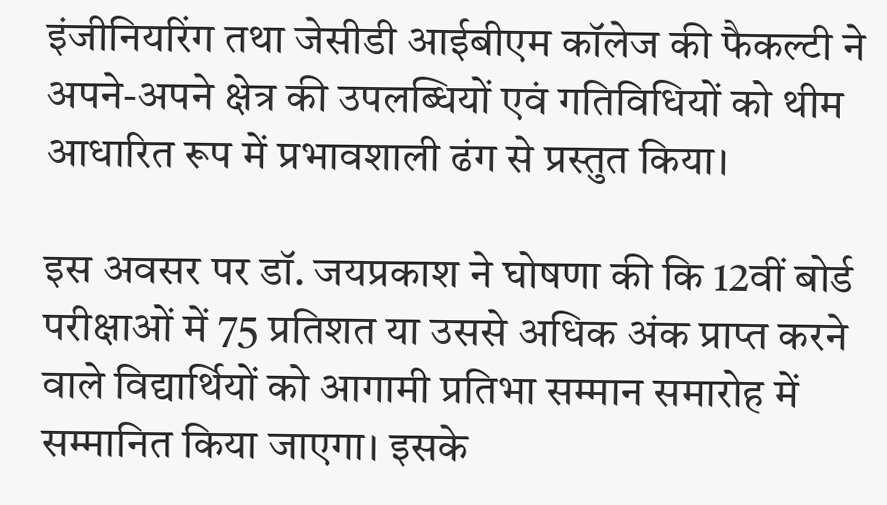इंजीनियरिंग तथा जेसीडी आईबीएम कॉलेज की फैकल्टी ने अपने-अपने क्षेत्र की उपलब्धियों एवं गतिविधियों को थीम आधारित रूप में प्रभावशाली ढंग से प्रस्तुत किया।

इस अवसर पर डॉ. जयप्रकाश ने घोषणा की कि 12वीं बोर्ड परीक्षाओं में 75 प्रतिशत या उससे अधिक अंक प्राप्त करने वाले विद्यार्थियों को आगामी प्रतिभा सम्मान समारोह में सम्मानित किया जाएगा। इसके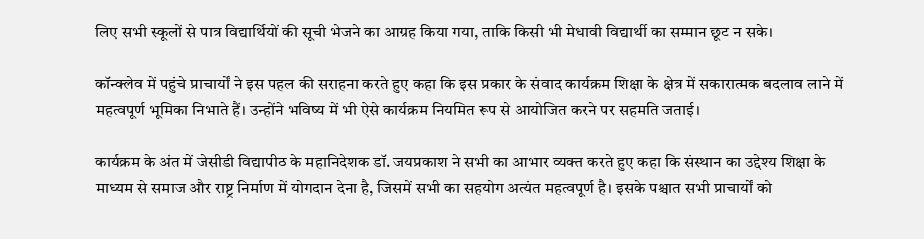लिए सभी स्कूलों से पात्र विद्यार्थियों की सूची भेजने का आग्रह किया गया, ताकि किसी भी मेधावी विद्यार्थी का सम्मान छूट न सके।

कॉन्क्लेव में पहुंचे प्राचार्यों ने इस पहल की सराहना करते हुए कहा कि इस प्रकार के संवाद कार्यक्रम शिक्षा के क्षेत्र में सकारात्मक बदलाव लाने में महत्वपूर्ण भूमिका निभाते हैं। उन्होंने भविष्य में भी ऐसे कार्यक्रम नियमित रूप से आयोजित करने पर सहमति जताई।

कार्यक्रम के अंत में जेसीडी विद्यापीठ के महानिदेशक डॉ. जयप्रकाश ने सभी का आभार व्यक्त करते हुए कहा कि संस्थान का उद्देश्य शिक्षा के माध्यम से समाज और राष्ट्र निर्माण में योगदान देना है, जिसमें सभी का सहयोग अत्यंत महत्वपूर्ण है। इसके पश्चात सभी प्राचार्यों को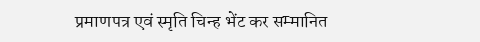प्रमाणपत्र एवं स्मृति चिन्ह भेंट कर सम्मानित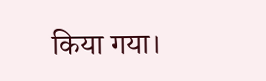किया गया।